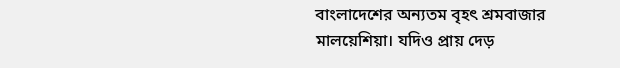বাংলাদেশের অন্যতম বৃহৎ শ্রমবাজার মালয়েশিয়া। যদিও প্রায় দেড়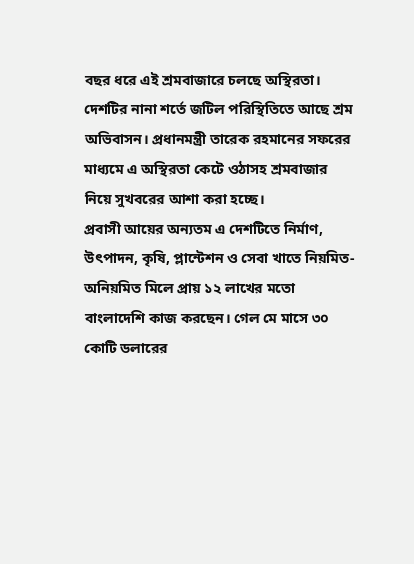বছর ধরে এই শ্রমবাজারে চলছে অস্থিরতা। দেশটির নানা শর্তে জটিল পরিস্থিতিতে আছে শ্রম অভিবাসন। প্রধানমন্ত্রী তারেক রহমানের সফরের মাধ্যমে এ অস্থিরতা কেটে ওঠাসহ শ্রমবাজার নিয়ে সুখবরের আশা করা হচ্ছে।
প্রবাসী আয়ের অন্যতম এ দেশটিতে নির্মাণ, উৎপাদন, কৃষি, প্লান্টেশন ও সেবা খাতে নিয়মিত-অনিয়মিত মিলে প্রায় ১২ লাখের মতো বাংলাদেশি কাজ করছেন। গেল মে মাসে ৩০ কোটি ডলারের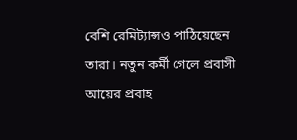বেশি রেমিট্যান্সও পাঠিয়েছেন তারা। নতুন কর্মী গেলে প্রবাসী আয়ের প্রবাহ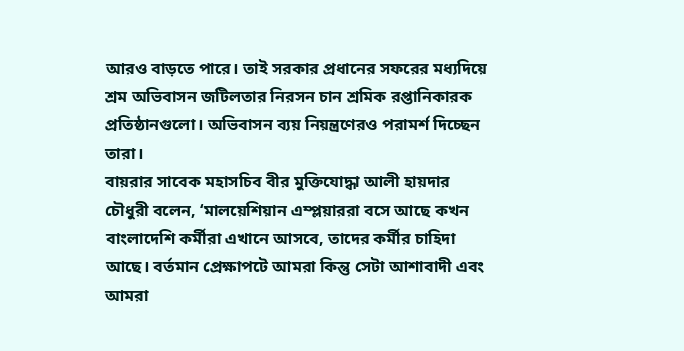আরও বাড়তে পারে। তাই সরকার প্রধানের সফরের মধ্যদিয়ে শ্রম অভিবাসন জটিলতার নিরসন চান শ্রমিক রপ্তানিকারক প্রতিষ্ঠানগুলো। অভিবাসন ব্যয় নিয়ন্ত্রণেরও পরামর্শ দিচ্ছেন তারা।
বায়রার সাবেক মহাসচিব বীর মুক্তিযোদ্ধা আলী হায়দার চৌধুরী বলেন, ‘মালয়েশিয়ান এম্প্লয়াররা বসে আছে কখন বাংলাদেশি কর্মীরা এখানে আসবে, তাদের কর্মীর চাহিদা আছে। বর্তমান প্রেক্ষাপটে আমরা কিন্তু সেটা আশাবাদী এবং আমরা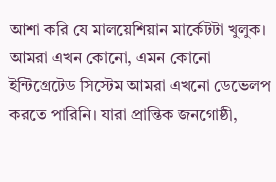আশা করি যে মালয়েশিয়ান মার্কেটটা খুলুক। আমরা এখন কোনো, এমন কোনো ইন্টিগ্রেটেড সিস্টেম আমরা এখনো ডেভেলপ করতে পারিনি। যারা প্রান্তিক জনগোষ্ঠী,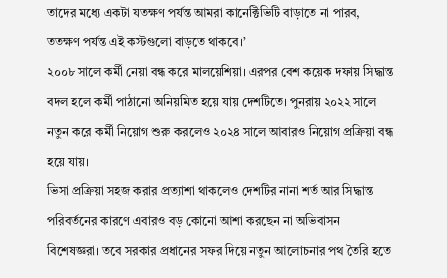তাদের মধ্যে একটা যতক্ষণ পর্যন্ত আমরা কানেক্টিভিটি বাড়াতে না পারব, ততক্ষণ পর্যন্ত এই কস্টগুলো বাড়তে থাকবে।’
২০০৮ সালে কর্মী নেয়া বন্ধ করে মালয়েশিয়া। এরপর বেশ কয়েক দফায় সিদ্ধান্ত বদল হলে কর্মী পাঠানো অনিয়মিত হয়ে যায় দেশটিতে। পুনরায় ২০২২ সালে নতুন করে কর্মী নিয়োগ শুরু করলেও ২০২৪ সালে আবারও নিয়োগ প্রক্রিয়া বন্ধ হয়ে যায়।
ভিসা প্রক্রিয়া সহজ করার প্রত্যাশা থাকলেও দেশটির নানা শর্ত আর সিদ্ধান্ত পরিবর্তনের কারণে এবারও বড় কোনো আশা করছেন না অভিবাসন বিশেষজ্ঞরা। তবে সরকার প্রধানের সফর দিয়ে নতুন আলোচনার পথ তৈরি হতে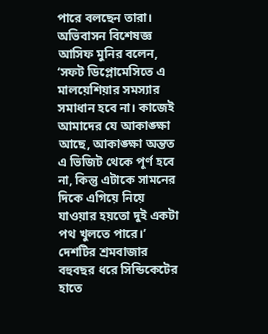পারে বলছেন তারা।
অভিবাসন বিশেষজ্ঞ আসিফ মুনির বলেন, ‘সফট ডিপ্লোমেসিতে এ মালয়েশিয়ার সমস্যার সমাধান হবে না। কাজেই আমাদের যে আকাঙ্ক্ষা আছে, আকাঙ্ক্ষা অন্তত এ ভিজিট থেকে পূর্ণ হবে না, কিন্তু এটাকে সামনের দিকে এগিয়ে নিয়ে যাওয়ার হয়তো দুই একটা পথ খুলতে পারে।’
দেশটির শ্রমবাজার বহুবছর ধরে সিন্ডিকেটের হাতে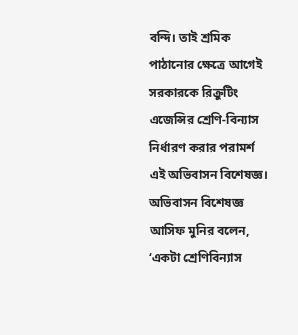বন্দি। তাই শ্রমিক পাঠানোর ক্ষেত্রে আগেই সরকারকে রিক্রুটিং এজেন্সির শ্রেণি-বিন্যাস নির্ধারণ করার পরামর্শ এই অভিবাসন বিশেষজ্ঞ।
অভিবাসন বিশেষজ্ঞ আসিফ মুনির বলেন, ‘একটা শ্রেণিবিন্যাস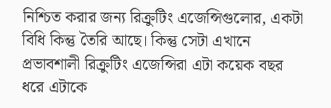নিশ্চিত করার জন্য রিক্রুটিং এজেন্সিগুলোর, একটা বিধি কিন্তু তৈরি আছে। কিন্তু সেটা এখানে প্রভাবশালী রিক্রুটিং এজেন্সিরা এটা কয়েক বছর ধরে এটাকে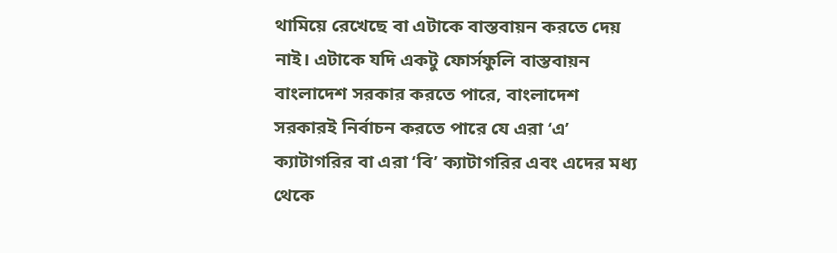থামিয়ে রেখেছে বা এটাকে বাস্তবায়ন করতে দেয় নাই। এটাকে যদি একটু ফোর্সফুলি বাস্তবায়ন বাংলাদেশ সরকার করতে পারে, বাংলাদেশ সরকারই নির্বাচন করতে পারে যে এরা ‘এ’ ক্যাটাগরির বা এরা ‘বি’ ক্যাটাগরির এবং এদের মধ্য থেকে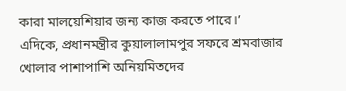কারা মালয়েশিয়ার জন্য কাজ করতে পারে।’
এদিকে, প্রধানমন্ত্রীর কুয়ালালামপুর সফরে শ্রমবাজার খোলার পাশাপাশি অনিয়মিতদের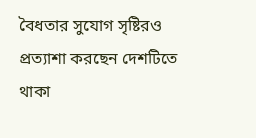বৈধতার সুযোগ সৃষ্টিরও প্রত্যাশা করছেন দেশটিতে থাকা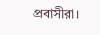প্রবাসীরা।